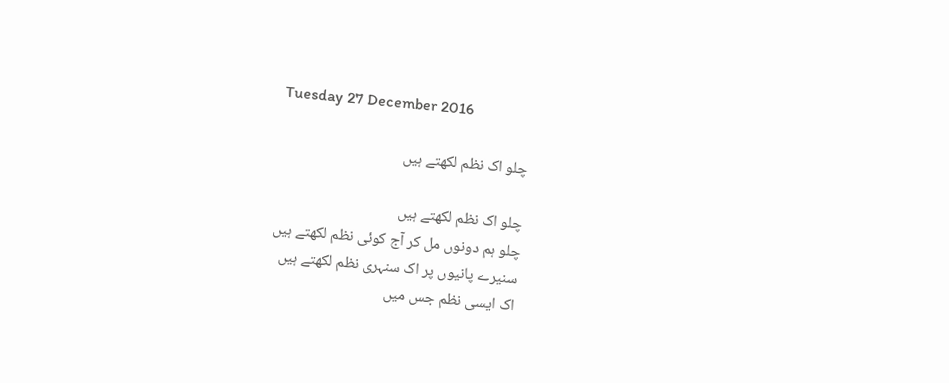Tuesday 27 December 2016

چلو اک نظم لکھتے ہیں

چلو اک نظم لکھتے ہیں
چلو ہم دونوں مل کر آج کوئی نظم لکھتے ہیں
سنیرے پانیوں پر اک سنہری نظم لکھتے ہیں
اک ایسی نظم جس میں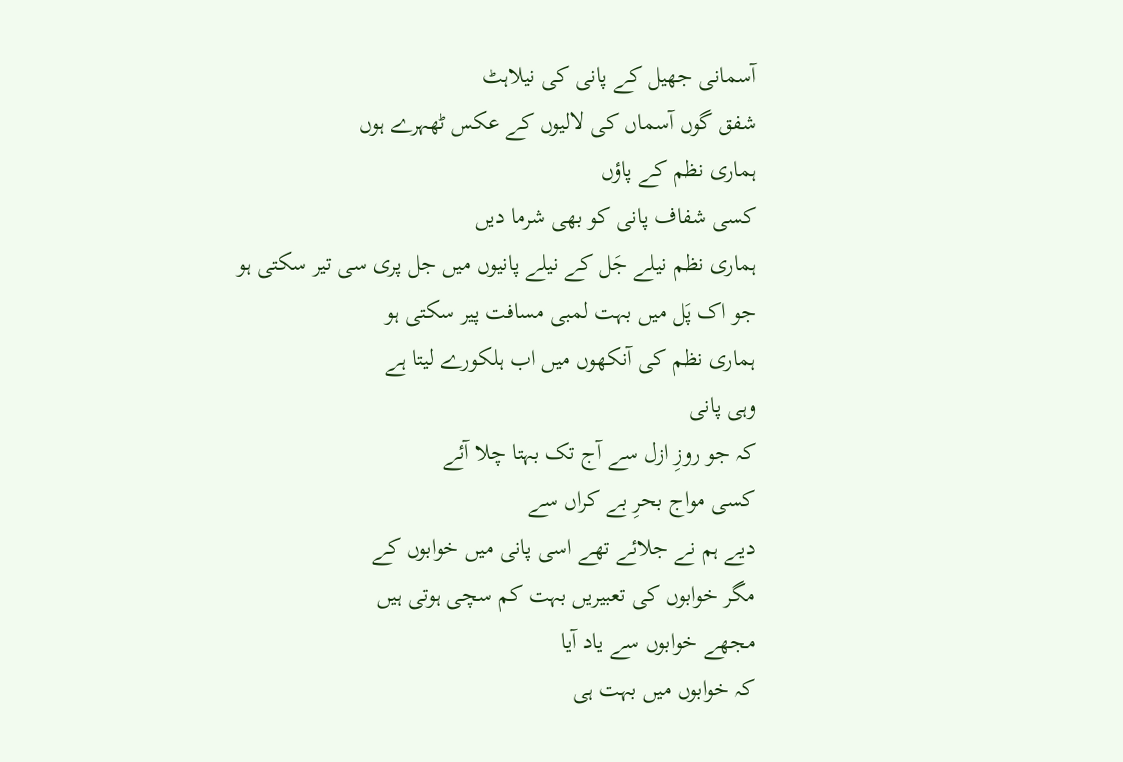آسمانی جھیل کے پانی کی نیلاہٹ
شفق گوں آسماں کی لالیوں کے عکس ٹھہرے ہوں
ہماری نظم کے پاؤں
کسی شفاف پانی کو بھی شرما دیں
ہماری نظم نیلے جَل کے نیلے پانیوں میں جل پری سی تیر سکتی ہو
جو اک پَل میں بہت لمبی مسافت پیر سکتی ہو
ہماری نظم کی آنکهوں میں اب ہلکورے لیتا ہے
وہی پانی
کہ جو روزِ ازل سے آج تک بہتا چلا آئے
کسی مواج بحرِ بے کراں سے
دیے ہم نے جلائے تهے اسی پانی میں خوابوں کے
مگر خوابوں کی تعبیریں بہت کم سچی ہوتی ہیں
مجھے خوابوں سے یاد آیا
کہ خوابوں میں بہت ہی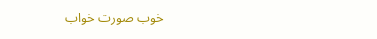خوب صورت خواب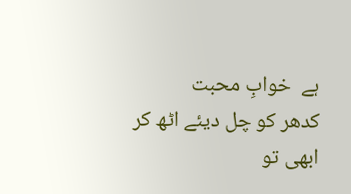ہے  خوابِ محبت
کدھر کو چل دیئے اٹھ کر
ابھی تو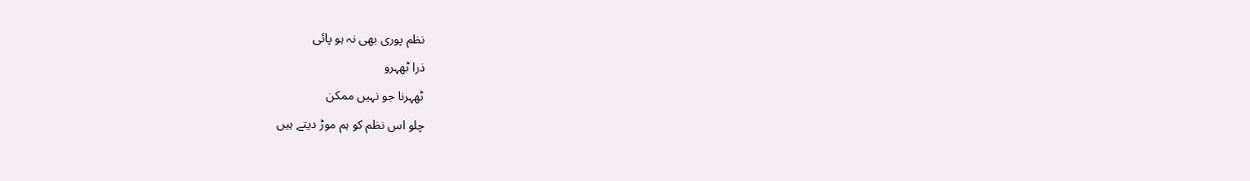نظم پوری بھی نہ ہو پائی
ذرا ٹھہرو
ٹھہرنا جو نہیں ممکن
چلو اس نظم کو ہم موڑ دیتے ہیں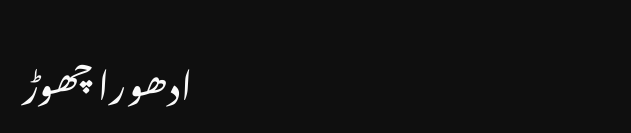ادھورا چھوڑ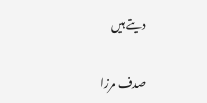دیتے ہیں

صدف مرزا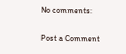No comments:

Post a Comment